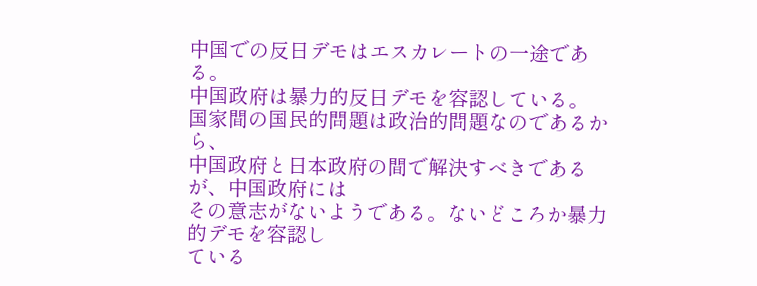中国での反日デモはエスカレートの一途である。
中国政府は暴力的反日デモを容認している。
国家間の国民的問題は政治的問題なのであるから、
中国政府と日本政府の間で解決すべきであるが、中国政府には
その意志がないようである。ないどころか暴力的デモを容認し
ている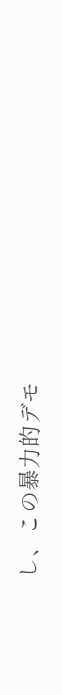し、この暴力的デモ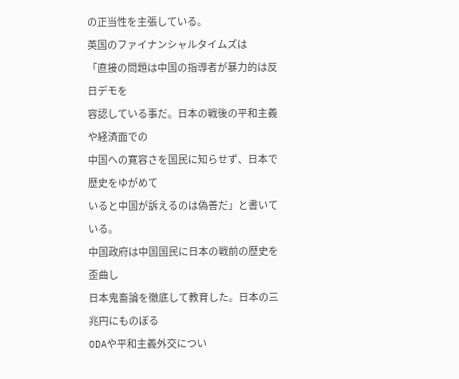の正当性を主張している。
英国のファイナンシャルタイムズは
「直接の問題は中国の指導者が暴力的は反日デモを
容認している事だ。日本の戦後の平和主義や経済面での
中国への寛容さを国民に知らせず、日本で歴史をゆがめて
いると中国が訴えるのは偽善だ」と書いている。
中国政府は中国国民に日本の戦前の歴史を歪曲し
日本鬼畜論を徹底して教育した。日本の三兆円にものぼる
ODAや平和主義外交につい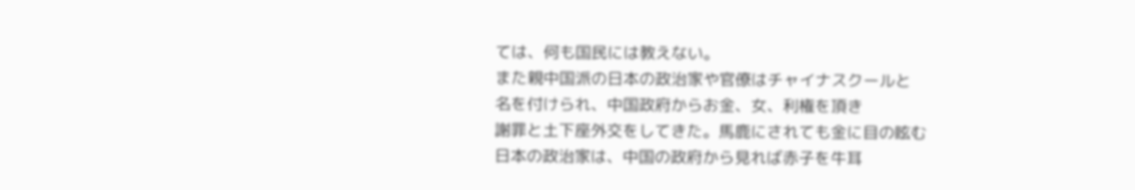ては、何も国民には教えない。
また親中国派の日本の政治家や官僚はチャイナスクールと
名を付けられ、中国政府からお金、女、利権を頂き
謝罪と土下座外交をしてきた。馬鹿にされても金に目の眩む
日本の政治家は、中国の政府から見れば赤子を牛耳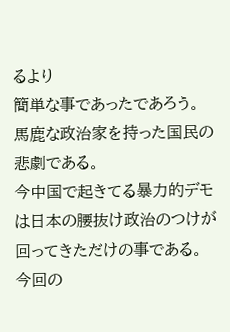るより
簡単な事であったであろう。
馬鹿な政治家を持った国民の悲劇である。
今中国で起きてる暴力的デモは日本の腰抜け政治のつけが
回ってきただけの事である。
今回の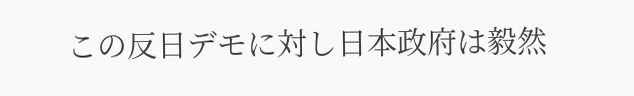この反日デモに対し日本政府は毅然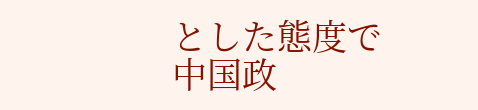とした態度で
中国政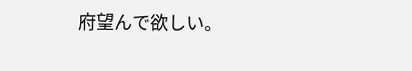府望んで欲しい。